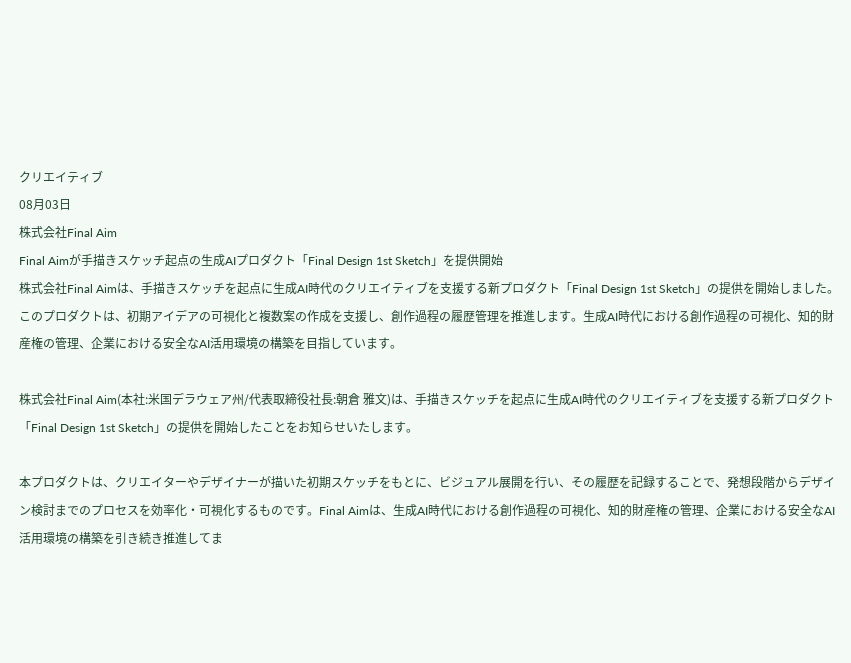クリエイティブ
08月03日
株式会社Final Aim
Final Aimが手描きスケッチ起点の生成AIプロダクト「Final Design 1st Sketch」を提供開始
株式会社Final Aimは、手描きスケッチを起点に生成AI時代のクリエイティブを支援する新プロダクト「Final Design 1st Sketch」の提供を開始しました。このプロダクトは、初期アイデアの可視化と複数案の作成を支援し、創作過程の履歴管理を推進します。生成AI時代における創作過程の可視化、知的財産権の管理、企業における安全なAI活用環境の構築を目指しています。

株式会社Final Aim(本社:米国デラウェア州/代表取締役社長:朝倉 雅文)は、手描きスケッチを起点に生成AI時代のクリエイティブを支援する新プロダクト「Final Design 1st Sketch」の提供を開始したことをお知らせいたします。

本プロダクトは、クリエイターやデザイナーが描いた初期スケッチをもとに、ビジュアル展開を行い、その履歴を記録することで、発想段階からデザイン検討までのプロセスを効率化・可視化するものです。Final Aimは、生成AI時代における創作過程の可視化、知的財産権の管理、企業における安全なAI活用環境の構築を引き続き推進してま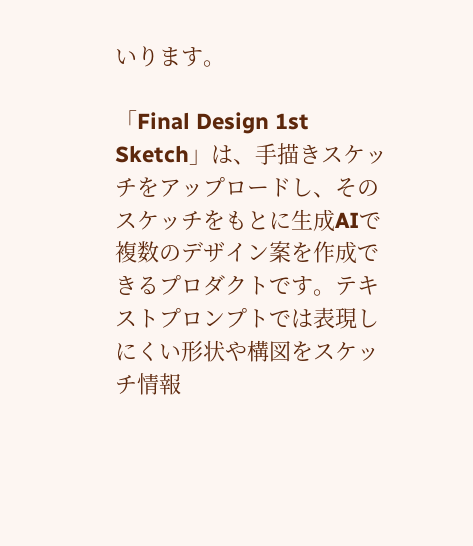いります。

「Final Design 1st Sketch」は、手描きスケッチをアップロードし、そのスケッチをもとに生成AIで複数のデザイン案を作成できるプロダクトです。テキストプロンプトでは表現しにくい形状や構図をスケッチ情報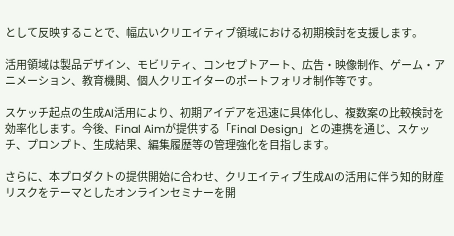として反映することで、幅広いクリエイティブ領域における初期検討を支援します。

活用領域は製品デザイン、モビリティ、コンセプトアート、広告・映像制作、ゲーム・アニメーション、教育機関、個人クリエイターのポートフォリオ制作等です。

スケッチ起点の生成AI活用により、初期アイデアを迅速に具体化し、複数案の比較検討を効率化します。今後、Final Aimが提供する「Final Design」との連携を通じ、スケッチ、プロンプト、生成結果、編集履歴等の管理強化を目指します。

さらに、本プロダクトの提供開始に合わせ、クリエイティブ生成AIの活用に伴う知的財産リスクをテーマとしたオンラインセミナーを開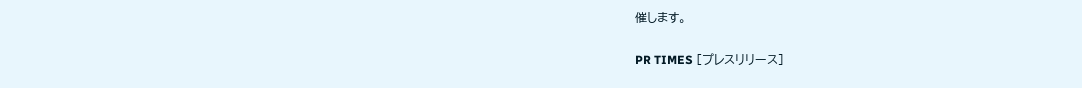催します。

PR TIMES [プレスリリース]